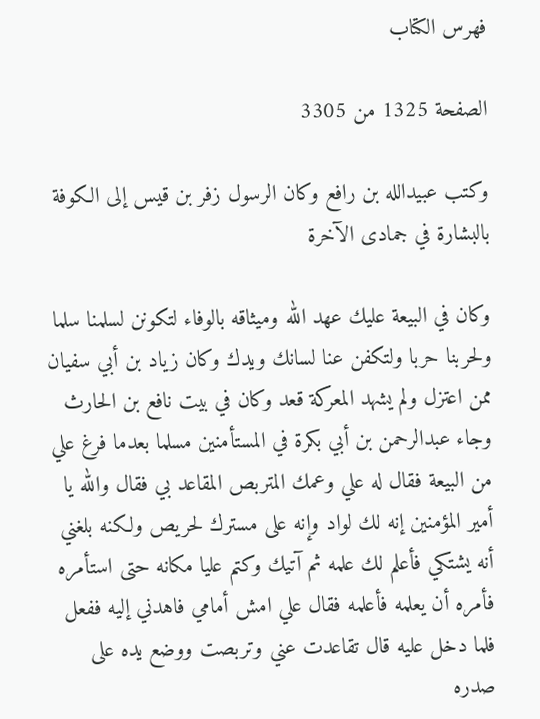فهرس الكتاب

الصفحة 1325 من 3305

وكتب عبيدالله بن رافع وكان الرسول زفر بن قيس إلى الكوفة بالبشارة في جمادى الآخرة

وكان في البيعة عليك عهد الله وميثاقه بالوفاء لتكونن لسلمنا سلما ولحربنا حربا ولتكفن عنا لسانك ويدك وكان زياد بن أبي سفيان ممن اعتزل ولم يشهد المعركة قعد وكان في بيت نافع بن الحارث وجاء عبدالرحمن بن أبي بكرة في المستأمنين مسلما بعدما فرغ علي من البيعة فقال له علي وعمك المتربص المقاعد بي فقال والله يا أمير المؤمنين إنه لك لواد وإنه على مسترك لحريص ولكنه بلغني أنه يشتكي فأعلم لك علمه ثم آتيك وكتم عليا مكانه حتى استأمره فأمره أن يعلمه فأعلمه فقال علي امش أمامي فاهدني إليه ففعل فلما دخل عليه قال تقاعدت عني وتربصت ووضع يده على صدره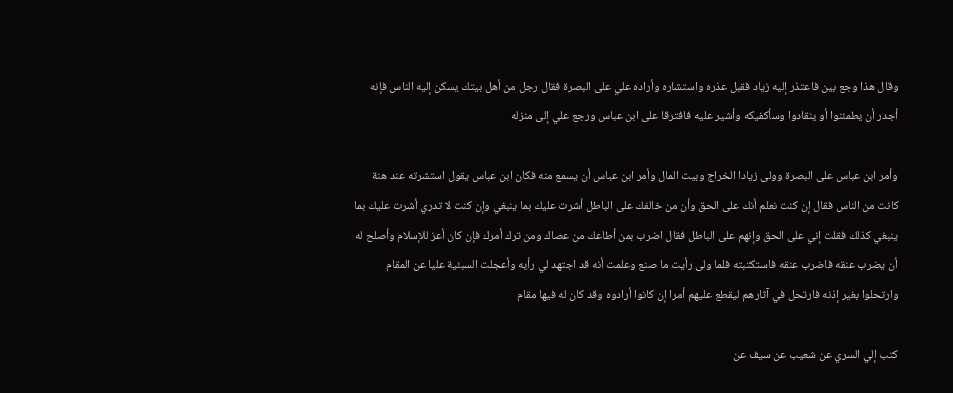وقال هذا وجع بين فاعتذر إليه زياد فقبل عذره واستشاره وأراده علي على البصرة فقال رجل من أهل بيتك يسكن إليه الناس فإنه أجدر أن يطمئنوا أو ينقادوا وسأكفيكه وأشير عليه فافترقا على ابن عباس ورجع علي إلى منزله

وأمر ابن عباس على البصرة وولى زيادا الخراج وبيت المال وأمر ابن عباس أن يسمع منه فكان ابن عباس يقول استشرته عند هنة كانت من الناس فقال إن كنت نعلم أنك على الحق وأن من خالفك على الباطل أشرت عليك بما ينبغي وإن كنت لا تدري أشرت عليك بما ينبغي كذلك فقلت إني على الحق وإنهم على الباطل فقال اضرب بمن أطاعك من عصاك ومن ترك أمرك فإن كان أعز للإسلام وأصلح له أن يضرب عنقه فاضرب عنقه فاستكتبته فلما ولى رأيت ما صنع وعلمت أنه قد اجتهد لي رأيه وأعجلت السبئية عليا عن المقام وارتحلوا بغير إذنه فارتحل في آثارهم ليقطع عليهم أمرا إن كانوا أرادوه وقد كان له فيها مقام

كتب إلي السري عن شعيب عن سيف عن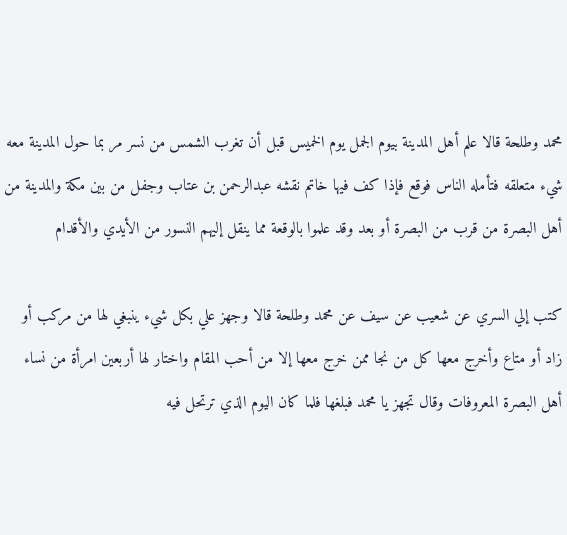محمد وطلحة قالا علم أهل المدينة بيوم الجمل يوم الخميس قبل أن تغرب الشمس من نسر مر بما حول المدينة معه شيء متعلقه فتأمله الناس فوقع فإذا كف فيها خاتم نقشه عبدالرحمن بن عتاب وجفل من بين مكة والمدينة من أهل البصرة من قرب من البصرة أو بعد وقد علموا بالوقعة مما ينقل إليهم النسور من الأيدي والأقدام

كتب إلي السري عن شعيب عن سيف عن محمد وطلحة قالا وجهز علي بكل شيء ينبغي لها من مركب أو زاد أو متاع وأخرج معها كل من نجا ممن خرج معها إلا من أحب المقام واختار لها أربعين امرأة من نساء أهل البصرة المعروفات وقال تجهز يا محمد فبلغها فلما كان اليوم الذي ترتحل فيه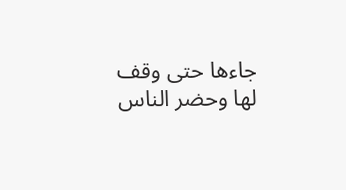جاءها حتى وقف لها وحضر الناس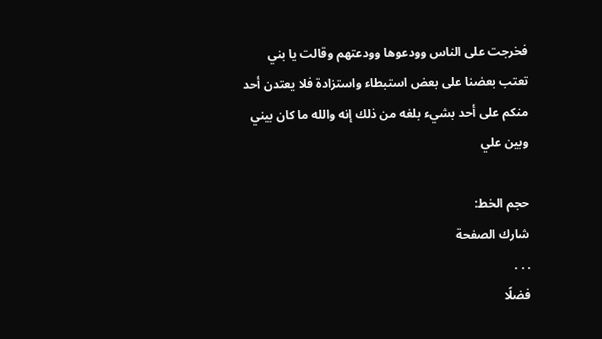فخرجت على الناس وودعوها وودعتهم وقالت يا بني تعتب بعضنا على بعض استبطاء واستزادة فلا يعتدن أحد منكم على أحد بشيء بلغه من ذلك إنه والله ما كان بيني وبين علي

حجم الخط:
شارك الصفحة
. . .
فضلًا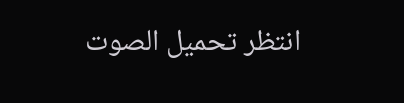انتظر تحميل الصوت